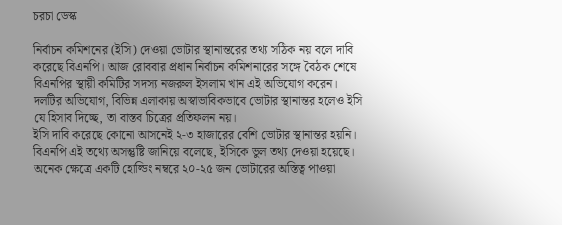চরচা ডেস্ক

নির্বাচন কমিশনের (ইসি) দেওয়া ভোটার স্থানান্তরের তথ্য সঠিক নয় বলে দাবি করেছে বিএনপি। আজ রোববার প্রধান নির্বাচন কমিশনারের সঙ্গে বৈঠক শেষে বিএনপির স্থায়ী কমিটির সদস্য নজরুল ইসলাম খান এই অভিযোগ করেন।
দলটির অভিযোগ, বিভিন্ন এলাকায় অস্বাভাবিকভাবে ভোটার স্থানান্তর হলেও ইসি যে হিসাব দিচ্ছে, তা বাস্তব চিত্রের প্রতিফলন নয়।
ইসি দাবি করেছে কোনো আসনেই ২-৩ হাজারের বেশি ভোটার স্থানান্তর হয়নি। বিএনপি এই তথ্যে অসন্তুষ্টি জানিয়ে বলেছে, ইসিকে ভুল তথ্য দেওয়া হয়েছে। অনেক ক্ষেত্রে একটি হোল্ডিং নম্বরে ২০-২৫ জন ভোটারের অস্তিত্ব পাওয়া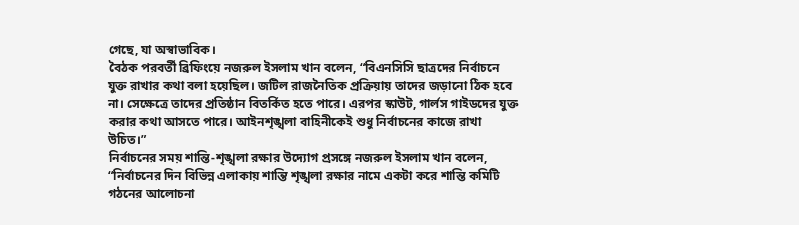গেছে, যা অস্বাভাবিক।
বৈঠক পরবর্তী ব্রিফিংয়ে নজরুল ইসলাম খান বলেন, “বিএনসিসি ছাত্রদের নির্বাচনে যুক্ত রাখার কথা বলা হয়েছিল। জটিল রাজনৈতিক প্রক্রিয়ায় তাদের জড়ানো ঠিক হবে না। সেক্ষেত্রে তাদের প্রতিষ্ঠান বিতর্কিত হতে পারে। এরপর স্কাউট, গার্লস গাইডদের যুক্ত করার কথা আসতে পারে। আইনশৃঙ্খলা বাহিনীকেই শুধু নির্বাচনের কাজে রাখা উচিত।”
নির্বাচনের সময় শান্তি-শৃঙ্খলা রক্ষার উদ্যোগ প্রসঙ্গে নজরুল ইসলাম খান বলেন, “নির্বাচনের দিন বিভিন্ন এলাকায় শান্তি শৃঙ্খলা রক্ষার নামে একটা করে শান্তি কমিটি গঠনের আলোচনা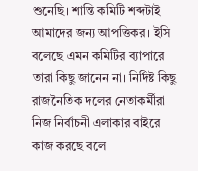শুনেছি। শান্তি কমিটি শব্দটাই আমাদের জন্য আপত্তিকর। ইসি বলেছে এমন কমিটির ব্যাপারে তারা কিছু জানেন না। নির্দিষ্ট কিছু রাজনৈতিক দলের নেতাকর্মীরা নিজ নির্বাচনী এলাকার বাইরে কাজ করছে বলে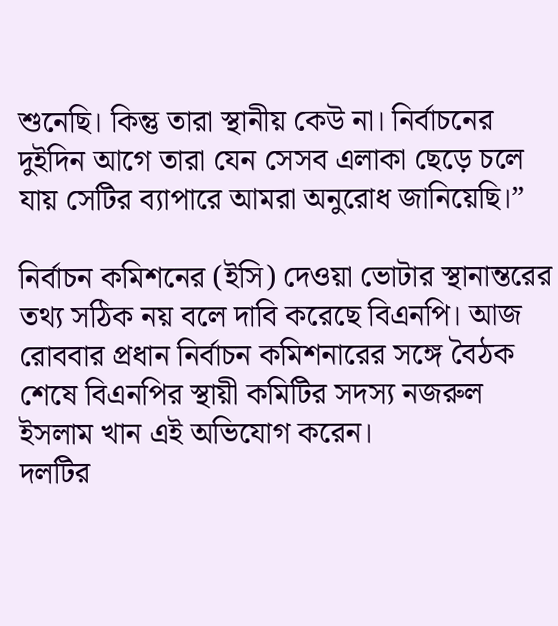শুনেছি। কিন্তু তারা স্থানীয় কেউ না। নির্বাচনের দুইদিন আগে তারা যেন সেসব এলাকা ছেড়ে চলে যায় সেটির ব্যাপারে আমরা অনুরোধ জানিয়েছি।”

নির্বাচন কমিশনের (ইসি) দেওয়া ভোটার স্থানান্তরের তথ্য সঠিক নয় বলে দাবি করেছে বিএনপি। আজ রোববার প্রধান নির্বাচন কমিশনারের সঙ্গে বৈঠক শেষে বিএনপির স্থায়ী কমিটির সদস্য নজরুল ইসলাম খান এই অভিযোগ করেন।
দলটির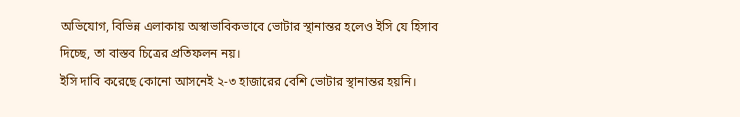অভিযোগ, বিভিন্ন এলাকায় অস্বাভাবিকভাবে ভোটার স্থানান্তর হলেও ইসি যে হিসাব দিচ্ছে, তা বাস্তব চিত্রের প্রতিফলন নয়।
ইসি দাবি করেছে কোনো আসনেই ২-৩ হাজারের বেশি ভোটার স্থানান্তর হয়নি।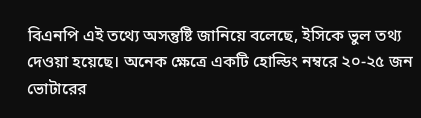বিএনপি এই তথ্যে অসন্তুষ্টি জানিয়ে বলেছে, ইসিকে ভুল তথ্য দেওয়া হয়েছে। অনেক ক্ষেত্রে একটি হোল্ডিং নম্বরে ২০-২৫ জন ভোটারের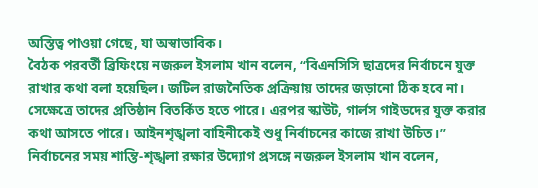অস্তিত্ব পাওয়া গেছে, যা অস্বাভাবিক।
বৈঠক পরবর্তী ব্রিফিংয়ে নজরুল ইসলাম খান বলেন, “বিএনসিসি ছাত্রদের নির্বাচনে যুক্ত রাখার কথা বলা হয়েছিল। জটিল রাজনৈতিক প্রক্রিয়ায় তাদের জড়ানো ঠিক হবে না। সেক্ষেত্রে তাদের প্রতিষ্ঠান বিতর্কিত হতে পারে। এরপর স্কাউট, গার্লস গাইডদের যুক্ত করার কথা আসতে পারে। আইনশৃঙ্খলা বাহিনীকেই শুধু নির্বাচনের কাজে রাখা উচিত।”
নির্বাচনের সময় শান্তি-শৃঙ্খলা রক্ষার উদ্যোগ প্রসঙ্গে নজরুল ইসলাম খান বলেন,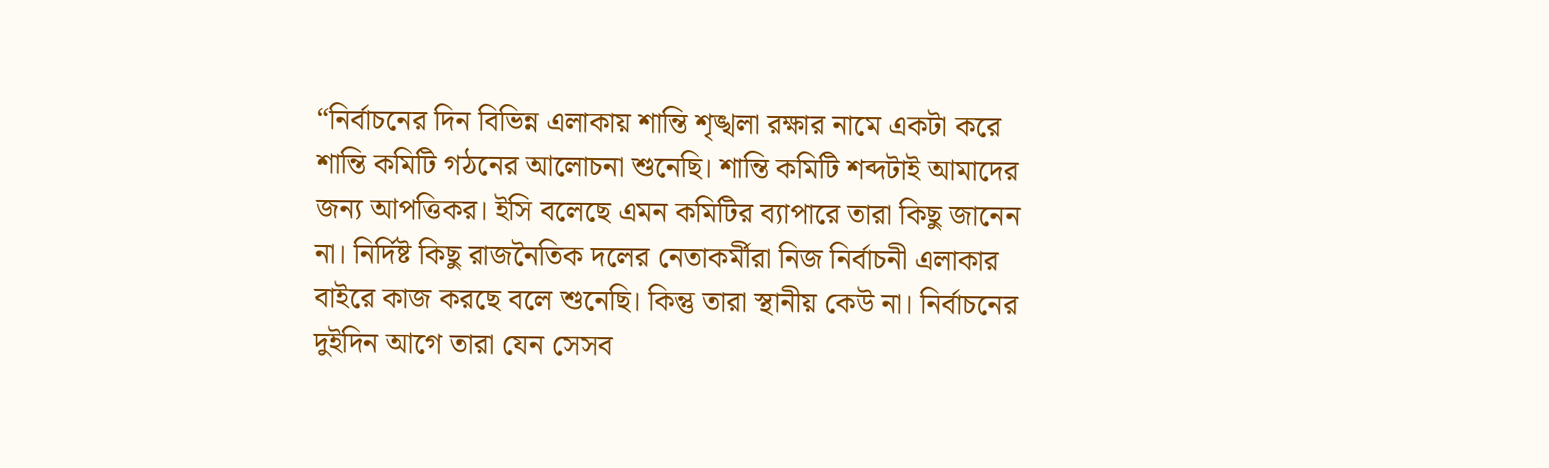“নির্বাচনের দিন বিভিন্ন এলাকায় শান্তি শৃঙ্খলা রক্ষার নামে একটা করে শান্তি কমিটি গঠনের আলোচনা শুনেছি। শান্তি কমিটি শব্দটাই আমাদের জন্য আপত্তিকর। ইসি বলেছে এমন কমিটির ব্যাপারে তারা কিছু জানেন না। নির্দিষ্ট কিছু রাজনৈতিক দলের নেতাকর্মীরা নিজ নির্বাচনী এলাকার বাইরে কাজ করছে বলে শুনেছি। কিন্তু তারা স্থানীয় কেউ না। নির্বাচনের দুইদিন আগে তারা যেন সেসব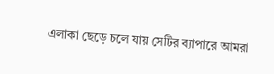এলাকা ছেড়ে চলে যায় সেটির ব্যাপারে আমরা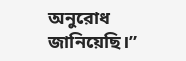অনুরোধ জানিয়েছি।”